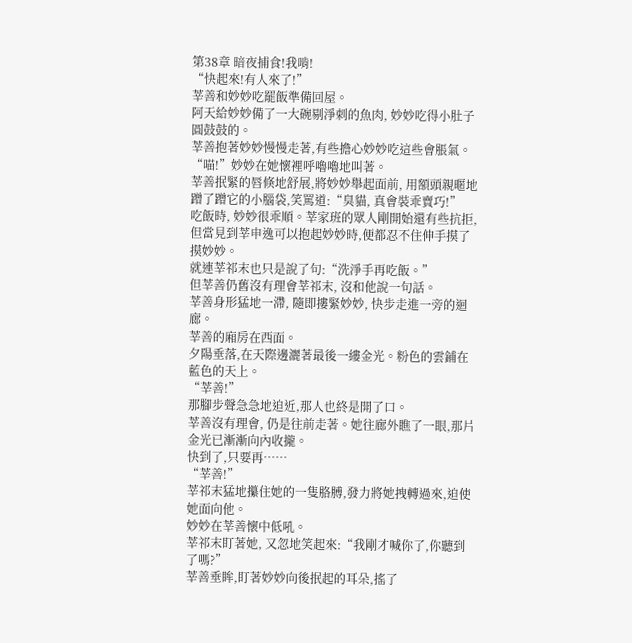第38章 暗夜捕食!我啃!
“快起來!有人來了!”
莘善和妙妙吃罷飯準備回屋。
阿天給妙妙備了一大碗剔淨刺的魚肉, 妙妙吃得小肚子圓鼓鼓的。
莘善抱著妙妙慢慢走著,有些擔心妙妙吃這些會脹氣。
“喵!”妙妙在她懷裡呼嚕嚕地叫著。
莘善抿緊的唇倏地舒展,將妙妙舉起面前, 用額頭親暱地蹭了蹭它的小腦袋,笑罵道:“臭貓, 真會裝乖賣巧!”
吃飯時, 妙妙很乖順。莘家班的眾人剛開始還有些抗拒, 但當見到莘申逸可以抱起妙妙時,便都忍不住伸手摸了摸妙妙。
就連莘祁末也只是說了句:“洗淨手再吃飯。”
但莘善仍舊沒有理會莘祁末, 沒和他說一句話。
莘善身形猛地一滯, 隨即摟緊妙妙, 快步走進一旁的迴廊。
莘善的廂房在西面。
夕陽垂落,在天際邊灑著最後一縷金光。粉色的雲鋪在藍色的天上。
“莘善!”
那腳步聲急急地迫近,那人也終是開了口。
莘善沒有理會, 仍是往前走著。她往廊外瞧了一眼,那片金光已漸漸向內收攏。
快到了,只要再……
“莘善!”
莘祁末猛地攥住她的一隻胳膊,發力將她拽轉過來,迫使她面向他。
妙妙在莘善懷中低吼。
莘祁末盯著她, 又忽地笑起來:“我剛才喊你了,你聽到了嗎?”
莘善垂眸,盯著妙妙向後抿起的耳朵,搖了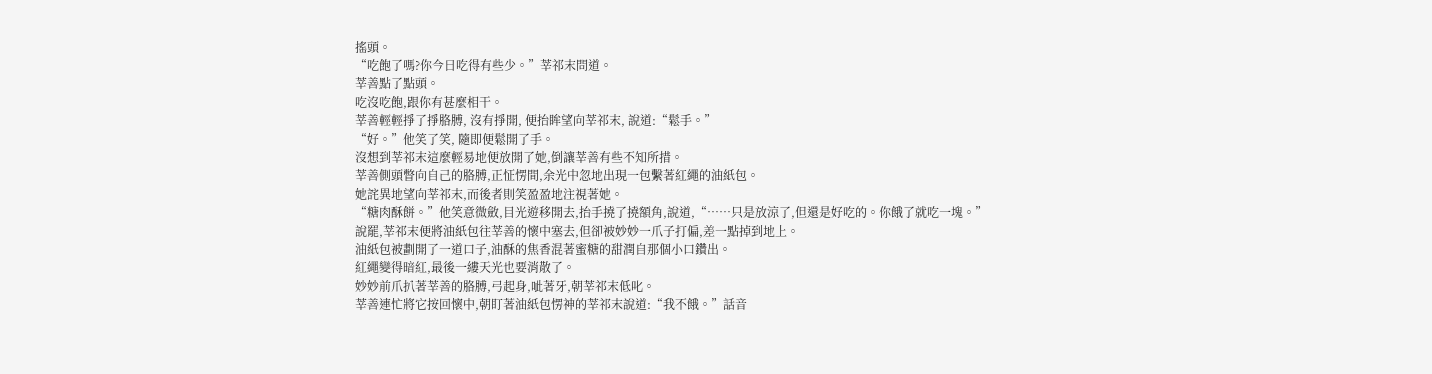搖頭。
“吃飽了嗎?你今日吃得有些少。”莘祁末問道。
莘善點了點頭。
吃沒吃飽,跟你有甚麼相干。
莘善輕輕掙了掙胳膊, 沒有掙開, 便抬眸望向莘祁末, 說道:“鬆手。”
“好。”他笑了笑, 隨即便鬆開了手。
沒想到莘祁末這麼輕易地便放開了她,倒讓莘善有些不知所措。
莘善側頭瞥向自己的胳膊,正怔愣間,余光中忽地出現一包繫著紅繩的油紙包。
她詫異地望向莘祁末,而後者則笑盈盈地注視著她。
“糖肉酥餅。”他笑意微斂,目光遊移開去,抬手撓了撓額角,說道,“……只是放涼了,但還是好吃的。你餓了就吃一塊。”
說罷,莘祁末便將油紙包往莘善的懷中塞去,但卻被妙妙一爪子打偏,差一點掉到地上。
油紙包被劃開了一道口子,油酥的焦香混著蜜糖的甜潤自那個小口鑽出。
紅繩變得暗紅,最後一縷天光也要消散了。
妙妙前爪扒著莘善的胳膊,弓起身,呲著牙,朝莘祁末低叱。
莘善連忙將它按回懷中,朝盯著油紙包愣神的莘祁末說道:“我不餓。”話音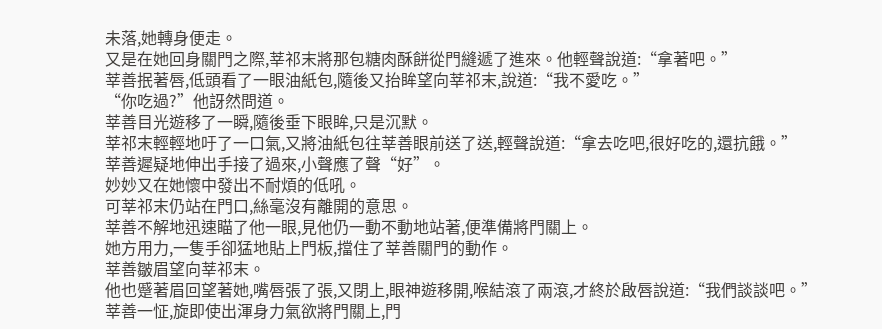未落,她轉身便走。
又是在她回身關門之際,莘祁末將那包糖肉酥餅從門縫遞了進來。他輕聲說道:“拿著吧。”
莘善抿著唇,低頭看了一眼油紙包,隨後又抬眸望向莘祁末,說道:“我不愛吃。”
“你吃過?”他訝然問道。
莘善目光遊移了一瞬,隨後垂下眼眸,只是沉默。
莘祁末輕輕地吁了一口氣,又將油紙包往莘善眼前送了送,輕聲說道:“拿去吃吧,很好吃的,還抗餓。”
莘善遲疑地伸出手接了過來,小聲應了聲“好”。
妙妙又在她懷中發出不耐煩的低吼。
可莘祁末仍站在門口,絲毫沒有離開的意思。
莘善不解地迅速瞄了他一眼,見他仍一動不動地站著,便準備將門關上。
她方用力,一隻手卻猛地貼上門板,擋住了莘善關門的動作。
莘善皺眉望向莘祁末。
他也蹙著眉回望著她,嘴唇張了張,又閉上,眼神遊移開,喉結滾了兩滾,才終於啟唇說道:“我們談談吧。”
莘善一怔,旋即使出渾身力氣欲將門關上,門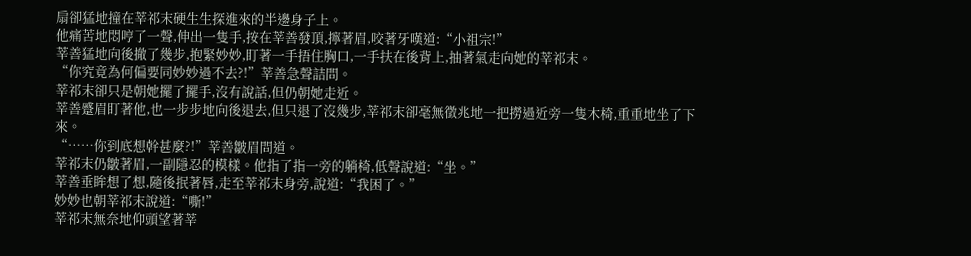扇卻猛地撞在莘祁末硬生生探進來的半邊身子上。
他痛苦地悶哼了一聲,伸出一隻手,按在莘善發頂,擰著眉,咬著牙嘆道:“小祖宗!”
莘善猛地向後撤了幾步,抱緊妙妙,盯著一手捂住胸口,一手扶在後背上,抽著氣走向她的莘祁末。
“你究竟為何偏要同妙妙過不去?!”莘善急聲詰問。
莘祁末卻只是朝她擺了擺手,沒有說話,但仍朝她走近。
莘善蹙眉盯著他,也一步步地向後退去,但只退了沒幾步,莘祁末卻毫無徵兆地一把撈過近旁一隻木椅,重重地坐了下來。
“……你到底想幹甚麼?!”莘善皺眉問道。
莘祁末仍皺著眉,一副隱忍的模樣。他指了指一旁的躺椅,低聲說道:“坐。”
莘善垂眸想了想,隨後抿著唇,走至莘祁末身旁,說道:“我困了。”
妙妙也朝莘祁末說道:“嘶!”
莘祁末無奈地仰頭望著莘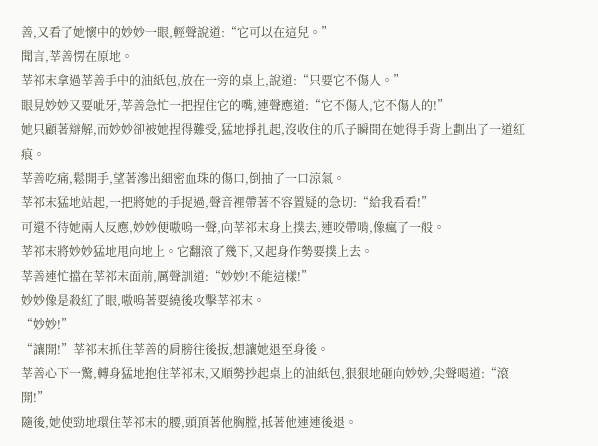善,又看了她懷中的妙妙一眼,輕聲說道:“它可以在這兒。”
聞言,莘善愣在原地。
莘祁末拿過莘善手中的油紙包,放在一旁的桌上,說道:“只要它不傷人。”
眼見妙妙又要呲牙,莘善急忙一把捏住它的嘴,連聲應道:“它不傷人,它不傷人的!”
她只顧著辯解,而妙妙卻被她捏得難受,猛地掙扎起,沒收住的爪子瞬間在她得手背上劃出了一道紅痕。
莘善吃痛,鬆開手,望著滲出細密血珠的傷口,倒抽了一口涼氣。
莘祁末猛地站起,一把將她的手捉過,聲音裡帶著不容置疑的急切:“給我看看!”
可還不待她兩人反應,妙妙便嗷嗚一聲,向莘祁末身上撲去,連咬帶啃,像瘋了一般。
莘祁末將妙妙猛地甩向地上。它翻滾了幾下,又起身作勢要撲上去。
莘善連忙擋在莘祁末面前,厲聲訓道:“妙妙!不能這樣!”
妙妙像是殺紅了眼,嗷嗚著要繞後攻擊莘祁末。
“妙妙!”
“讓開!”莘祁末抓住莘善的肩膀往後扳,想讓她退至身後。
莘善心下一驚,轉身猛地抱住莘祁末,又順勢抄起桌上的油紙包,狠狠地砸向妙妙,尖聲喝道:“滾開!”
隨後,她使勁地環住莘祁末的腰,頭頂著他胸膛,抵著他連連後退。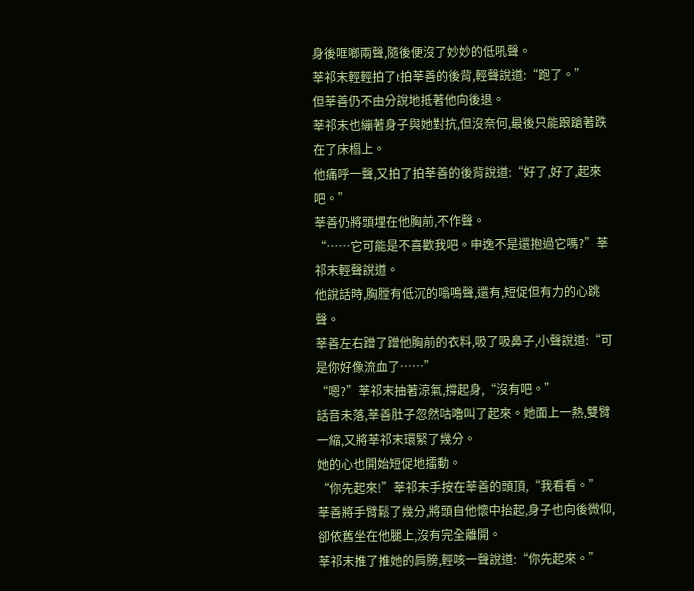身後哐啷兩聲,隨後便沒了妙妙的低吼聲。
莘祁末輕輕拍了t拍莘善的後背,輕聲說道:“跑了。”
但莘善仍不由分說地抵著他向後退。
莘祁末也繃著身子與她對抗,但沒奈何,最後只能踉蹌著跌在了床榻上。
他痛呼一聲,又拍了拍莘善的後背說道:“好了,好了,起來吧。”
莘善仍將頭埋在他胸前,不作聲。
“……它可能是不喜歡我吧。申逸不是還抱過它嗎?”莘祁末輕聲說道。
他說話時,胸膛有低沉的嗡鳴聲,還有,短促但有力的心跳聲。
莘善左右蹭了蹭他胸前的衣料,吸了吸鼻子,小聲說道:“可是你好像流血了……”
“嗯?”莘祁末抽著涼氣,撐起身,“沒有吧。”
話音未落,莘善肚子忽然咕嚕叫了起來。她面上一熱,雙臂一縮,又將莘祁末環緊了幾分。
她的心也開始短促地擂動。
“你先起來!”莘祁末手按在莘善的頭頂,“我看看。”
莘善將手臂鬆了幾分,將頭自他懷中抬起,身子也向後微仰,卻依舊坐在他腿上,沒有完全離開。
莘祁末推了推她的肩膀,輕咳一聲說道:“你先起來。”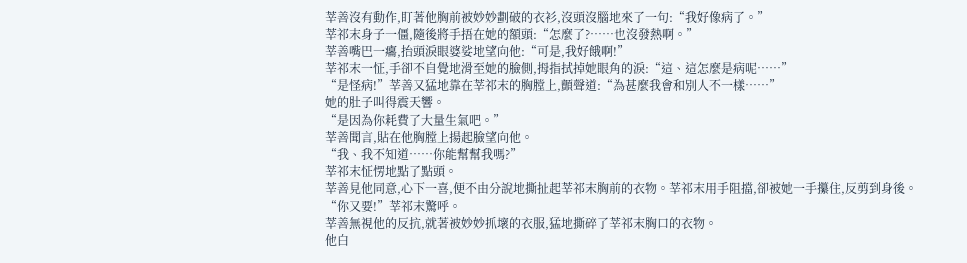莘善沒有動作,盯著他胸前被妙妙劃破的衣衫,沒頭沒腦地來了一句:“我好像病了。”
莘祁末身子一僵,隨後將手捂在她的額頭:“怎麼了?……也沒發熱啊。”
莘善嘴巴一癟,抬頭淚眼婆娑地望向他:“可是,我好餓啊!”
莘祁末一怔,手卻不自覺地滑至她的臉側,拇指拭掉她眼角的淚:“這、這怎麼是病呢……”
“是怪病!”莘善又猛地靠在莘祁末的胸膛上,顫聲道:“為甚麼我會和別人不一樣……”
她的肚子叫得震天響。
“是因為你耗費了大量生氣吧。”
莘善聞言,貼在他胸膛上揚起臉望向他。
“我、我不知道……你能幫幫我嗎?”
莘祁末怔愣地點了點頭。
莘善見他同意,心下一喜,便不由分說地撕扯起莘祁末胸前的衣物。莘祁末用手阻擋,卻被她一手攥住,反剪到身後。
“你又要!”莘祁末驚呼。
莘善無視他的反抗,就著被妙妙抓壞的衣服,猛地撕碎了莘祁末胸口的衣物。
他白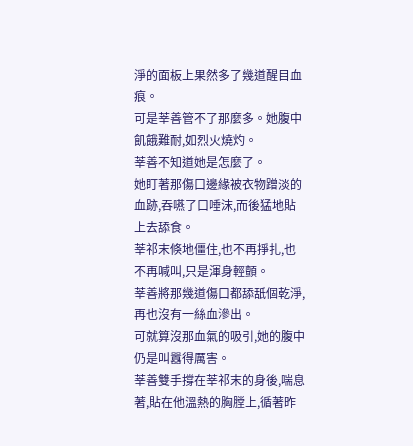淨的面板上果然多了幾道醒目血痕。
可是莘善管不了那麼多。她腹中飢餓難耐,如烈火燒灼。
莘善不知道她是怎麼了。
她盯著那傷口邊緣被衣物蹭淡的血跡,吞嚥了口唾沫,而後猛地貼上去舔食。
莘祁末倏地僵住,也不再掙扎,也不再喊叫,只是渾身輕顫。
莘善將那幾道傷口都舔舐個乾淨,再也沒有一絲血滲出。
可就算沒那血氣的吸引,她的腹中仍是叫囂得厲害。
莘善雙手撐在莘祁末的身後,喘息著,貼在他溫熱的胸膛上,循著昨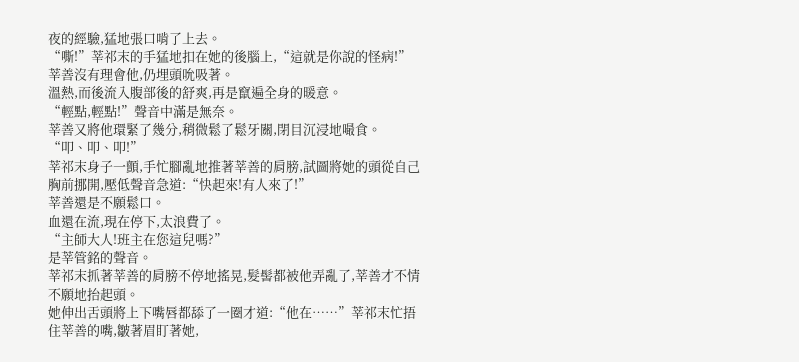夜的經驗,猛地張口啃了上去。
“嘶!”莘祁末的手猛地扣在她的後腦上,“這就是你說的怪病!”
莘善沒有理會他,仍埋頭吮吸著。
溫熱,而後流入腹部後的舒爽,再是竄遍全身的暖意。
“輕點,輕點!”聲音中滿是無奈。
莘善又將他環緊了幾分,稍微鬆了鬆牙關,閉目沉浸地嘬食。
“叩、叩、叩!”
莘祁末身子一顫,手忙腳亂地推著莘善的肩膀,試圖將她的頭從自己胸前挪開,壓低聲音急道:“快起來!有人來了!”
莘善還是不願鬆口。
血還在流,現在停下,太浪費了。
“主師大人!班主在您這兒嗎?”
是莘管銘的聲音。
莘祁末抓著莘善的肩膀不停地搖晃,髮髻都被他弄亂了,莘善才不情不願地抬起頭。
她伸出舌頭將上下嘴唇都舔了一圈才道:“他在……”莘祁末忙捂住莘善的嘴,皺著眉盯著她,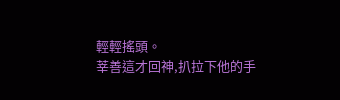輕輕搖頭。
莘善這才回神,扒拉下他的手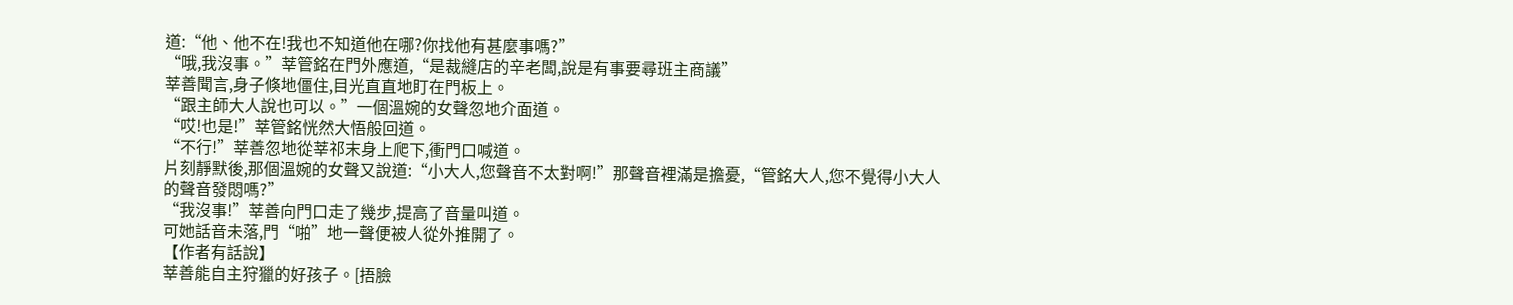道:“他、他不在!我也不知道他在哪?你找他有甚麼事嗎?”
“哦,我沒事。”莘管銘在門外應道,“是裁縫店的辛老闆,說是有事要尋班主商議”
莘善聞言,身子倏地僵住,目光直直地盯在門板上。
“跟主師大人說也可以。”一個溫婉的女聲忽地介面道。
“哎!也是!”莘管銘恍然大悟般回道。
“不行!”莘善忽地從莘祁末身上爬下,衝門口喊道。
片刻靜默後,那個溫婉的女聲又說道:“小大人,您聲音不太對啊!”那聲音裡滿是擔憂,“管銘大人,您不覺得小大人的聲音發悶嗎?”
“我沒事!”莘善向門口走了幾步,提高了音量叫道。
可她話音未落,門“啪”地一聲便被人從外推開了。
【作者有話說】
莘善能自主狩獵的好孩子。[捂臉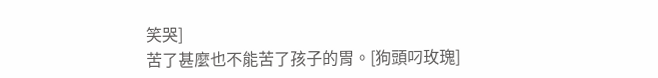笑哭]
苦了甚麼也不能苦了孩子的胃。[狗頭叼玫瑰]